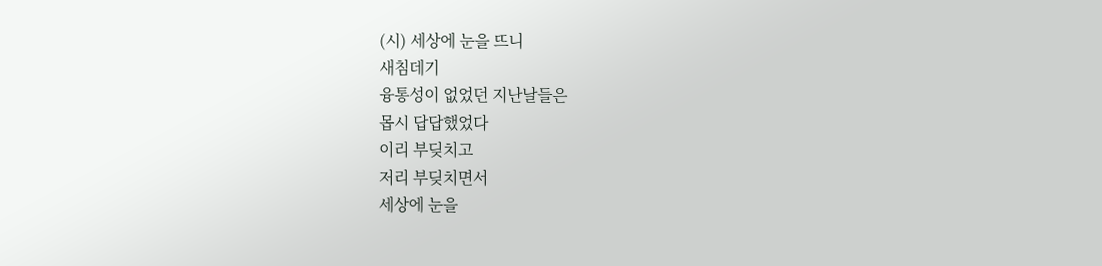(시) 세상에 눈을 뜨니
새침데기
융통성이 없었던 지난날들은
몹시 답답했었다
이리 부딪치고
저리 부딪치면서
세상에 눈을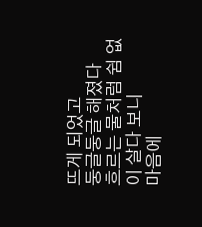뜨게 되었고
둥글둥글 해졌다
흐르는 물처럼 쉼 없이 살다 보니
마음에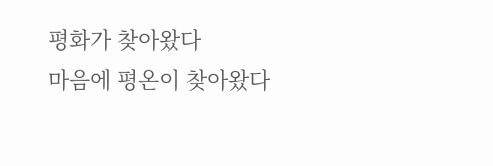평화가 찾아왔다
마음에 평온이 찾아왔다